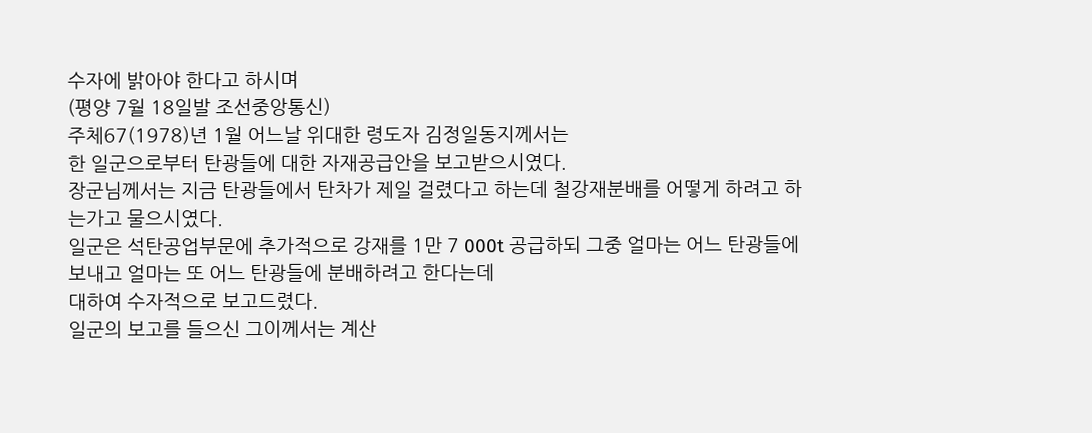수자에 밝아야 한다고 하시며
(평양 7월 18일발 조선중앙통신)
주체67(1978)년 1월 어느날 위대한 령도자 김정일동지께서는
한 일군으로부터 탄광들에 대한 자재공급안을 보고받으시였다.
장군님께서는 지금 탄광들에서 탄차가 제일 걸렸다고 하는데 철강재분배를 어떻게 하려고 하는가고 물으시였다.
일군은 석탄공업부문에 추가적으로 강재를 1만 7 000t 공급하되 그중 얼마는 어느 탄광들에 보내고 얼마는 또 어느 탄광들에 분배하려고 한다는데
대하여 수자적으로 보고드렸다.
일군의 보고를 들으신 그이께서는 계산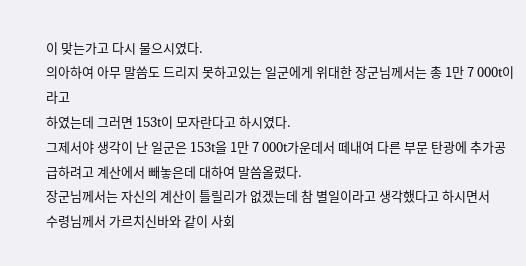이 맞는가고 다시 물으시였다.
의아하여 아무 말씀도 드리지 못하고있는 일군에게 위대한 장군님께서는 총 1만 7 000t이라고
하였는데 그러면 153t이 모자란다고 하시였다.
그제서야 생각이 난 일군은 153t을 1만 7 000t가운데서 떼내여 다른 부문 탄광에 추가공급하려고 계산에서 빼놓은데 대하여 말씀올렸다.
장군님께서는 자신의 계산이 틀릴리가 없겠는데 참 별일이라고 생각했다고 하시면서
수령님께서 가르치신바와 같이 사회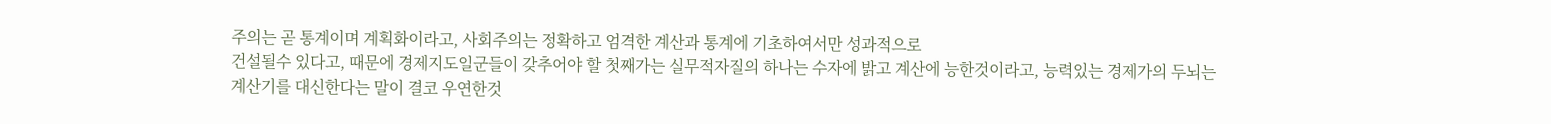주의는 곧 통계이며 계획화이라고, 사회주의는 정확하고 엄격한 계산과 통계에 기초하여서만 성과적으로
건설될수 있다고, 때문에 경제지도일군들이 갖추어야 할 첫째가는 실무적자질의 하나는 수자에 밝고 계산에 능한것이라고, 능력있는 경제가의 두뇌는
계산기를 대신한다는 말이 결코 우연한것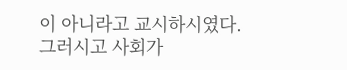이 아니라고 교시하시였다.
그러시고 사회가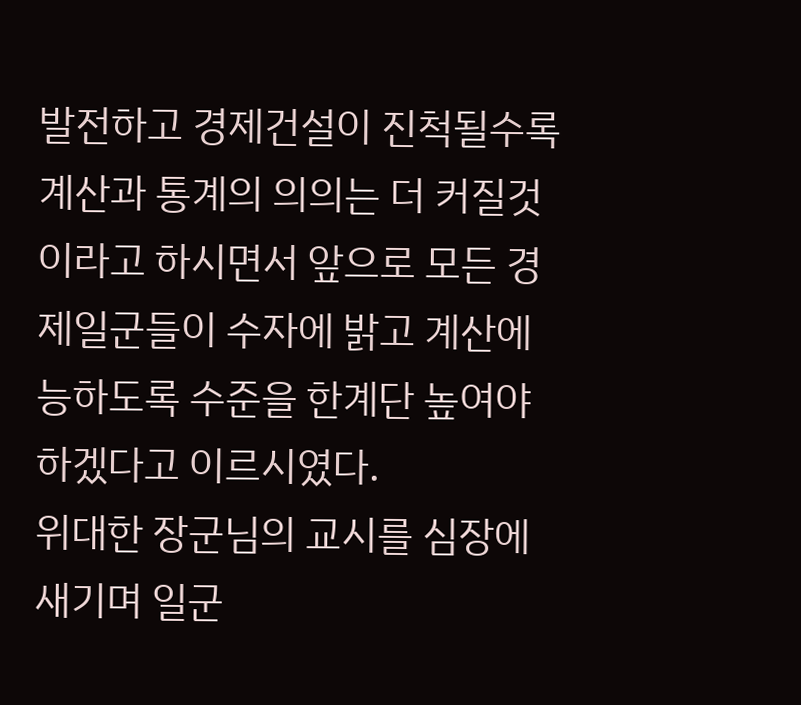발전하고 경제건설이 진척될수록 계산과 통계의 의의는 더 커질것이라고 하시면서 앞으로 모든 경제일군들이 수자에 밝고 계산에
능하도록 수준을 한계단 높여야 하겠다고 이르시였다.
위대한 장군님의 교시를 심장에 새기며 일군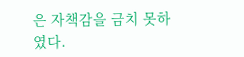은 자책감을 금치 못하였다.